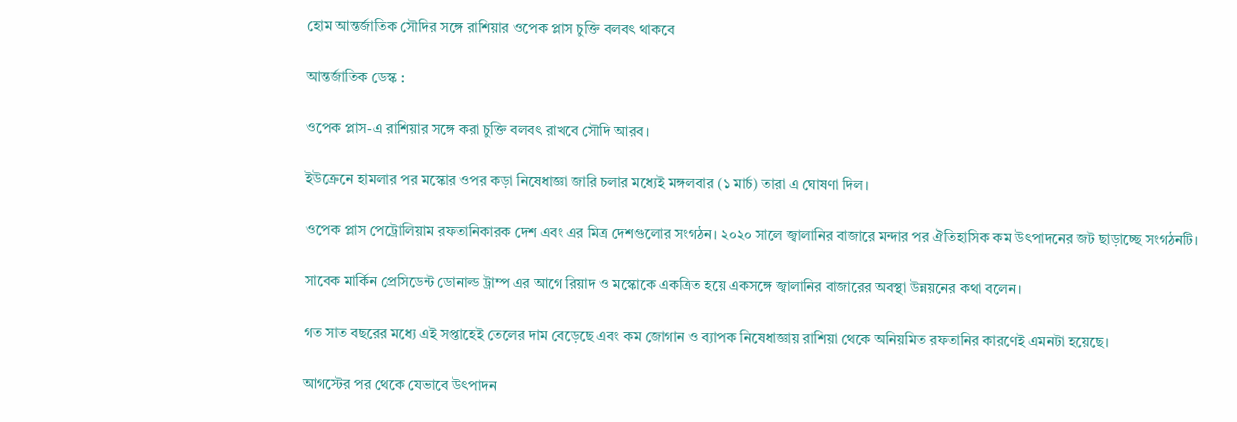হোম আন্তর্জাতিক সৌদির সঙ্গে রাশিয়ার ওপেক প্লাস চুক্তি বলবৎ থাকবে

আন্তর্জাতিক ডেস্ক :

ওপেক প্লাস-এ রাশিয়ার সঙ্গে করা চুক্তি বলবৎ রাখবে সৌদি আরব।

ইউক্রেনে হামলার পর মস্কোর ওপর কড়া নিষেধাজ্ঞা জারি চলার মধ্যেই মঙ্গলবার (১ মার্চ) তারা এ ঘোষণা দিল।

ওপেক প্লাস পেট্রোলিয়াম রফতানিকারক দেশ এবং এর মিত্র দেশগুলোর সংগঠন। ২০২০ সালে জ্বালানির বাজারে মন্দার পর ঐতিহাসিক কম উৎপাদনের জট ছাড়াচ্ছে সংগঠনটি।

সাবেক মার্কিন প্রেসিডেন্ট ডোনাল্ড ট্রাম্প এর আগে রিয়াদ ও মস্কোকে একত্রিত হয়ে একসঙ্গে জ্বালানির বাজারের অবস্থা উন্নয়নের কথা বলেন।

গত সাত বছরের মধ্যে এই সপ্তাহেই তেলের দাম বেড়েছে এবং কম জোগান ও ব্যাপক নিষেধাজ্ঞায় রাশিয়া থেকে অনিয়মিত রফতানির কারণেই এমনটা হয়েছে।

আগস্টের পর থেকে যেভাবে উৎপাদন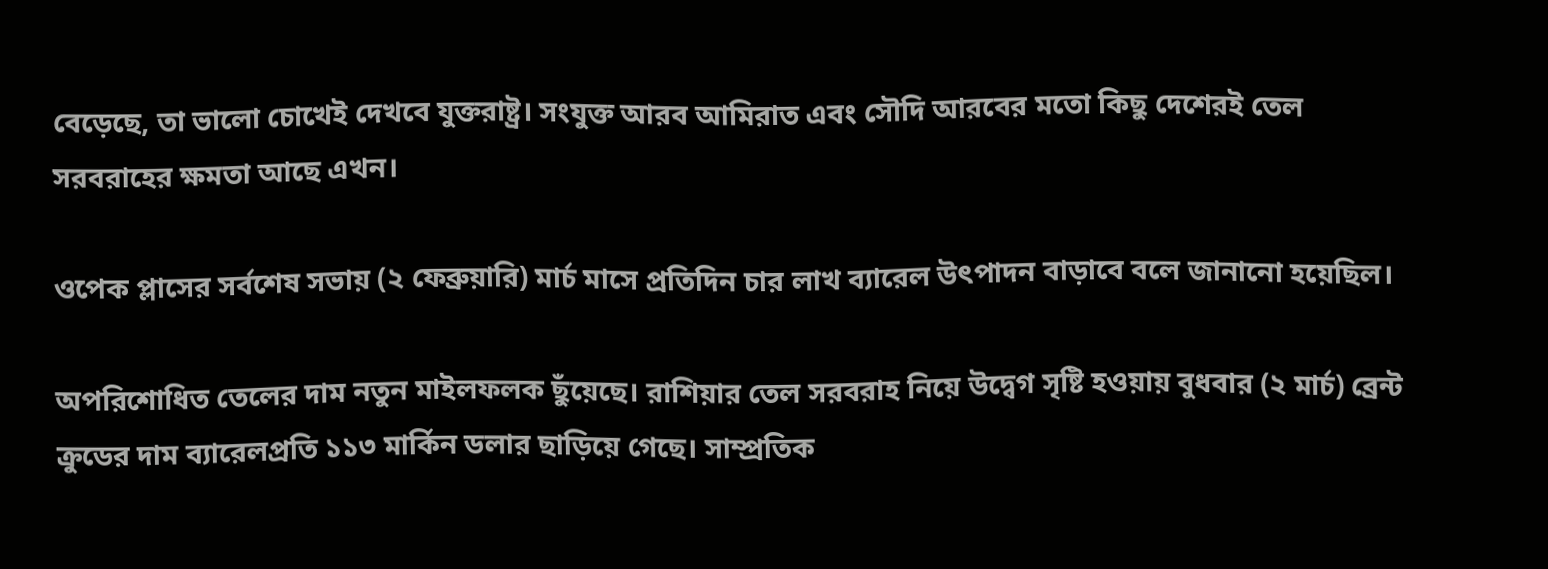বেড়েছে, তা ভালো চোখেই দেখবে যুক্তরাষ্ট্র। সংযুক্ত আরব আমিরাত এবং সৌদি আরবের মতো কিছু দেশেরই তেল সরবরাহের ক্ষমতা আছে এখন।

ওপেক প্লাসের সর্বশেষ সভায় (২ ফেব্রুয়ারি) মার্চ মাসে প্রতিদিন চার লাখ ব্যারেল উৎপাদন বাড়াবে বলে জানানো হয়েছিল।

অপরিশোধিত তেলের দাম নতুন মাইলফলক ছুঁয়েছে। রাশিয়ার তেল সরবরাহ নিয়ে উদ্বেগ সৃষ্টি হওয়ায় বুধবার (২ মার্চ) ব্রেন্ট ক্রুডের দাম ব্যারেলপ্রতি ১১৩ মার্কিন ডলার ছাড়িয়ে গেছে। সাম্প্রতিক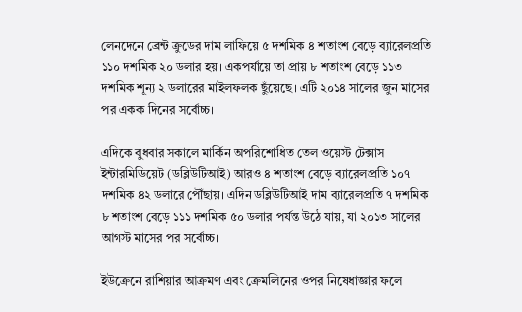লেনদেনে ব্রেন্ট ক্রুডের দাম লাফিয়ে ৫ দশমিক ৪ শতাংশ বেড়ে ব্যারেলপ্রতি ১১০ দশমিক ২০ ডলার হয়। একপর্যায়ে তা প্রায় ৮ শতাংশ বেড়ে ১১৩ দশমিক শূন্য ২ ডলারের মাইলফলক ছুঁয়েছে। এটি ২০১৪ সালের জুন মাসের পর একক দিনের সর্বোচ্চ।

এদিকে বুধবার সকালে মার্কিন অপরিশোধিত তেল ওয়েস্ট টেক্সাস ইন্টারমিডিয়েট (ডব্লিউটিআই) আরও ৪ শতাংশ বেড়ে ব্যারেলপ্রতি ১০৭ দশমিক ৪২ ডলারে পৌঁছায়। এদিন ডব্লিউটিআই দাম ব্যারেলপ্রতি ৭ দশমিক ৮ শতাংশ বেড়ে ১১১ দশমিক ৫০ ডলার পর্যন্ত উঠে যায়, যা ২০১৩ সালের আগস্ট মাসের পর সর্বোচ্চ।

ইউক্রেনে রাশিয়ার আক্রমণ এবং ক্রেমলিনের ওপর নিষেধাজ্ঞার ফলে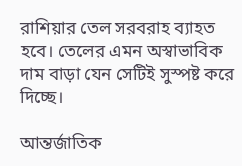রাশিয়ার তেল সরবরাহ ব্যাহত হবে। তেলের এমন অস্বাভাবিক দাম বাড়া যেন সেটিই সুস্পষ্ট করে দিচ্ছে।

আন্তর্জাতিক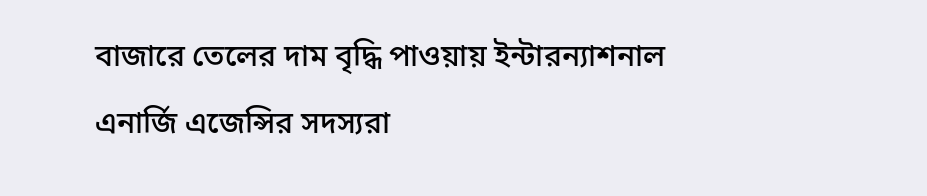বাজারে তেলের দাম বৃদ্ধি পাওয়ায় ইন্টারন্যাশনাল এনার্জি এজেন্সির সদস্যরা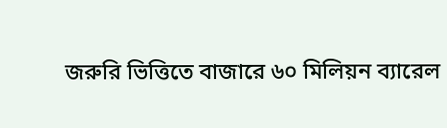জরুরি ভিত্তিতে বাজারে ৬০ মিলিয়ন ব্যারেল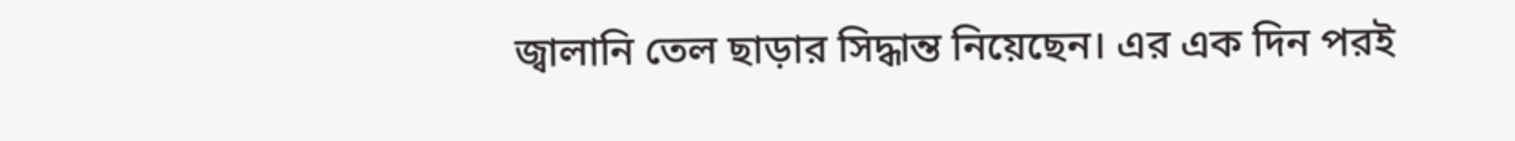জ্বালানি তেল ছাড়ার সিদ্ধান্ত নিয়েছেন। এর এক দিন পরই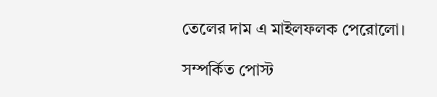তেলের দাম এ মাইলফলক পেরোলো।

সম্পর্কিত পোস্ট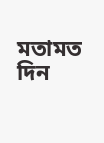মতামত দিন